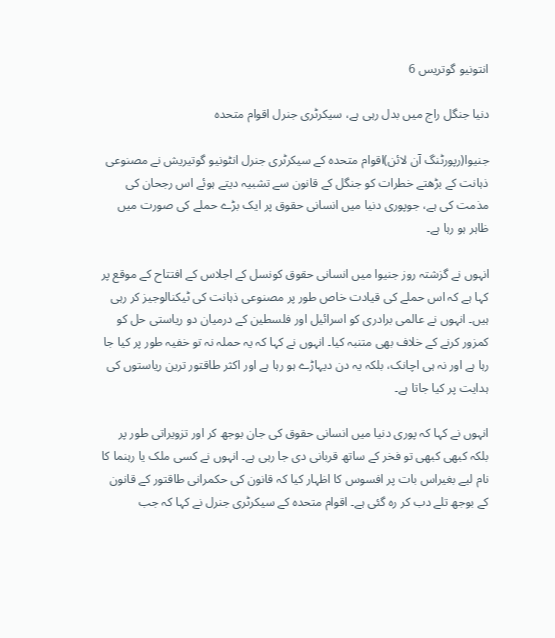انتونیو گوتریس 6

دنیا جنگل راج میں بدل رہی ہے، سیکرٹری جنرل اقوام متحدہ

جنیوا(رپورٹنگ آن لائن)اقوام متحدہ کے سیکرٹری جنرل انٹونیو گوتیریش نے مصنوعی ذہانت کے بڑھتے خطرات کو جنگل کے قانون سے تشبیہ دیتے ہوئے اس رجحان کی مذمت کی ہے، جوپوری دنیا میں انسانی حقوق پر ایک بڑے حملے کی صورت میں ظاہر ہو رہا ہے۔

انہوں نے گزشتہ روز جنیوا میں انسانی حقوق کونسل کے اجلاس کے افتتاح کے موقع پر کہا ہے کہ اس حملے کی قیادت خاص طور پر مصنوعی ذہانت کی ٹیکنالوجیز کر رہی ہیں۔ انہوں نے عالمی برادری کو اسرائیل اور فلسطین کے درمیان دو ریاستی حل کو کمزور کرنے کے خلاف بھی متنبہ کیا۔ انہوں نے کہا کہ یہ حملہ نہ تو خفیہ طور پر کیا جا رہا ہے اور نہ ہی اچانک، بلکہ یہ دن دیہاڑے ہو رہا ہے اور اکثر طاقتور ترین ریاستوں کی ہدایت پر کیا جاتا ہے۔

انہوں نے کہا کہ پوری دنیا میں انسانی حقوق کی جان بوجھ کر اور تزویراتی طور پر بلکہ کبھی کبھی تو فخر کے ساتھ قربانی دی جا رہی ہے۔ انہوں نے کسی ملک یا رہنما کا نام لیے بغیراس بات پر افسوس کا اظہار کیا کہ قانون کی حکمرانی طاقتور کے قانون کے بوجھ تلے دب کر رہ گئی ہے۔ اقوام متحدہ کے سیکرٹری جنرل نے کہا کہ جب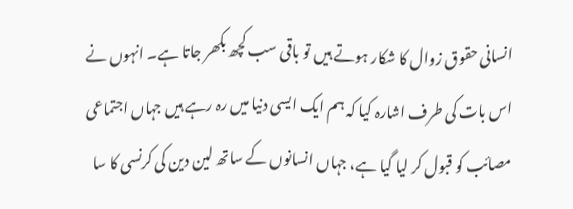انسانی حقوق زوال کا شکار ہوتے ہیں تو باقی سب کچھ بکھر جاتا ہے۔ انہوں نے اس بات کی طرف اشارہ کیا کہ ہم ایک ایسی دنیا میں رہ رہے ہیں جہاں اجتماعی مصائب کو قبول کر لیا گیا ہے، جہاں انسانوں کے ساتھ لین دین کی کرنسی کا سا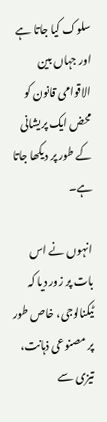سلوک کیا جاتا ہے اور جہاں بین الاقوامی قانون کو محض ایک پریشانی کے طور پر دیکھا جاتا ہے۔

انہوں نے اس بات پر زور دیا کہ ٹیکنالوجی، خاص طور پر مصنوعی ذہانت، تیزی سے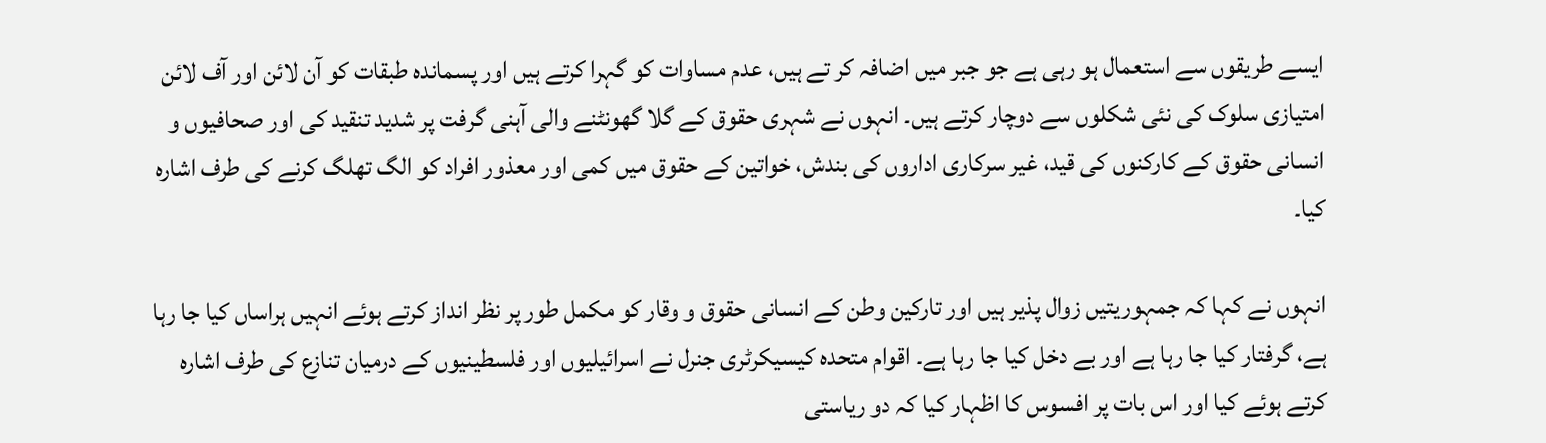ایسے طریقوں سے استعمال ہو رہی ہے جو جبر میں اضافہ کر تے ہیں، عدم مساوات کو گہرا کرتے ہیں اور پسماندہ طبقات کو آن لائن اور آف لائن امتیازی سلوک کی نئی شکلوں سے دوچار کرتے ہیں۔ انہوں نے شہری حقوق کے گلا گھونٹنے والی آہنی گرفت پر شدید تنقید کی اور صحافیوں و انسانی حقوق کے کارکنوں کی قید، غیر سرکاری اداروں کی بندش، خواتین کے حقوق میں کمی اور معذور افراد کو الگ تھلگ کرنے کی طرف اشارہ کیا۔

انہوں نے کہا کہ جمہوریتیں زوال پذیر ہیں اور تارکین وطن کے انسانی حقوق و وقار کو مکمل طور پر نظر انداز کرتے ہوئے انہیں ہراساں کیا جا رہا ہے، گرفتار کیا جا رہا ہے اور بے دخل کیا جا رہا ہے۔ اقوام متحدہ کیسیکرٹری جنرل نے اسرائیلیوں اور فلسطینیوں کے درمیان تنازع کی طرف اشارہ کرتے ہوئے کیا اور اس بات پر افسوس کا اظہار کیا کہ دو ریاستی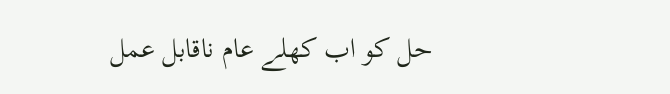حل کو اب کھلے عام ناقابل عمل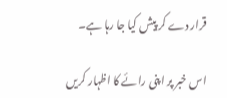قرار دے کر پیش کیا جا رہا ہے۔

اس خبر پر اپنی رائے کا اظہار کریں